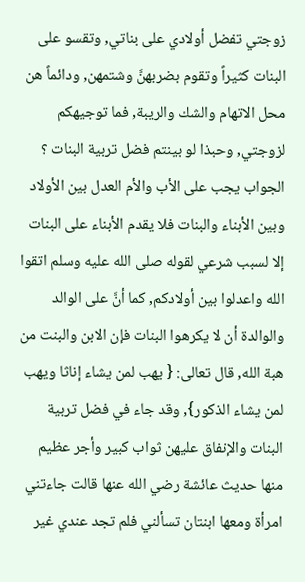زوجتي تفضل أولادي على بناتي, وتقسو على البنات كثيراً وتقوم بضربهنَّ وشتمهن, ودائماً هن محل الاتهام والشك والريبة, فما توجيهكم لزوجتي, وحبذا لو بينتم فضل تربية البنات ؟
الجواب يجب على الأب والأم العدل بين الأولاد وبين الأبناء والبنات فلا يقدم الأبناء على البنات إلا لسبب شرعي لقوله صلى الله عليه وسلم اتقوا الله واعدلوا بين أولادكم, كما أنَّ على الوالد والوالدة أن لا يكرهوا البنات فإن الابن والبنت من هبة الله, قال تعالى: { يهب لمن يشاء إناثا ويهب لمن يشاء الذكور}, وقد جاء في فضل تربية البنات والإنفاق عليهن ثواب كبير وأجر عظيم منها حديث عائشة رضي الله عنها قالت جاءتني امرأة ومعها ابنتان تسألني فلم تجد عندي غير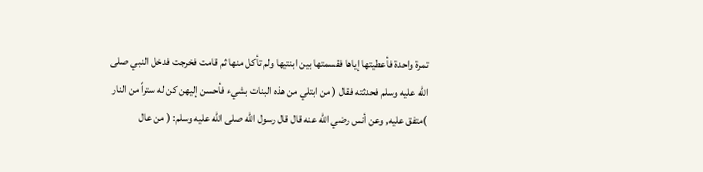تمرة واحدة فأعطيتها إياها فقسمتها بين ابنتيها ولم تأكل منها ثم قامت فخرجت فدخل النبي صلى الله عليه وسلم فحدثته فقال ( من ابتلي من هذه البنات بشيء فأحسن إليهن كن له ستراً من النار )متفق عليه, وعن أنس رضي الله عنه قال قال رسول الله صلى الله عليه وسلم: ( من عال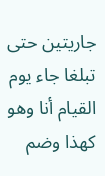جاريتين حتى تبلغا جاء يوم القيام أنا وهو كهذا وضم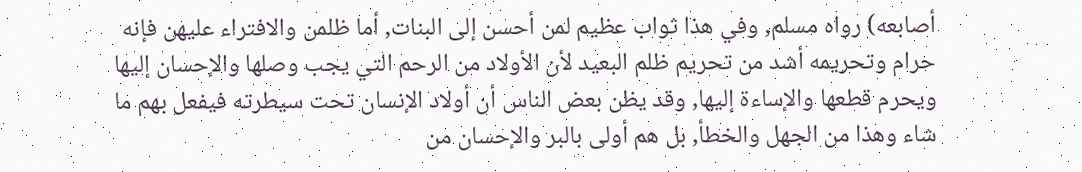أصابعه) رواه مسلم, وفي هذا ثواب عظيم لمن أحسن إلى البنات, أما ظلمن والافتراء عليهن فإنه حرام وتحريمه أشد من تحريم ظلم البعيد لأن الأولاد من الرحم التي يجب وصلها والإحسان إليها ويحرم قطعها والإساءة إليها, وقد يظن بعض الناس أن أولاد الإنسان تحت سيطرته فيفعل بهم ما شاء وهذا من الجهل والخطأ, بل هم أولى بالبر والإحسان من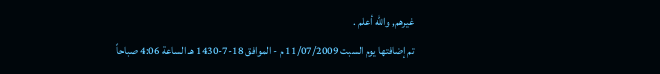غيرهم, والله أعلم .
تم إضافتها يوم السبت 11/07/2009 م - الموافق 18-7-1430 هـ الساعة 4:06 صباحاً